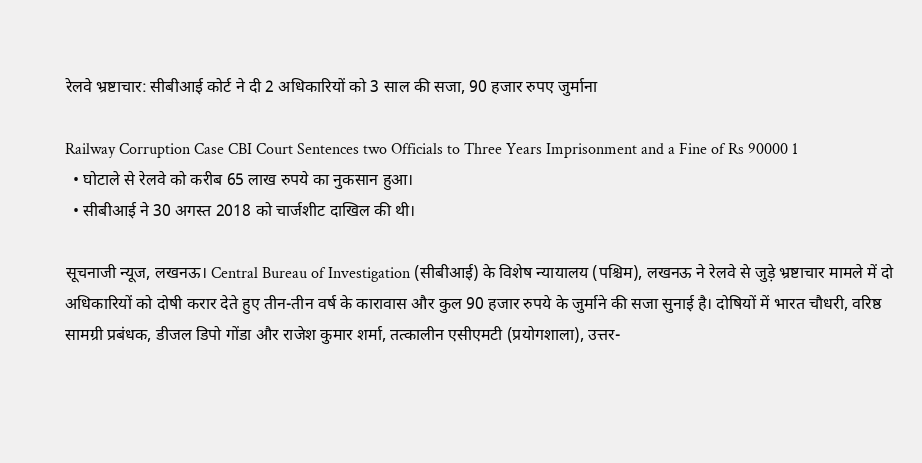रेलवे भ्रष्टाचार: सीबीआई कोर्ट ने दी 2 अधिकारियों को 3 साल की सजा, 90 हजार रुपए जुर्माना

Railway Corruption Case CBI Court Sentences two Officials to Three Years Imprisonment and a Fine of Rs 90000 1
  • घोटाले से रेलवे को करीब 65 लाख रुपये का नुकसान हुआ।
  • सीबीआई ने 30 अगस्त 2018 को चार्जशीट दाखिल की थी।

सूचनाजी न्यूज, लखनऊ। Central Bureau of Investigation (सीबीआई) के विशेष न्यायालय (पश्चिम), लखनऊ ने रेलवे से जुड़े भ्रष्टाचार मामले में दो अधिकारियों को दोषी करार देते हुए तीन-तीन वर्ष के कारावास और कुल 90 हजार रुपये के जुर्माने की सजा सुनाई है। दोषियों में भारत चौधरी, वरिष्ठ सामग्री प्रबंधक, डीजल डिपो गोंडा और राजेश कुमार शर्मा, तत्कालीन एसीएमटी (प्रयोगशाला), उत्तर-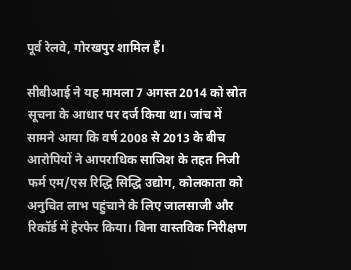पूर्व रेलवे, गोरखपुर शामिल हैं।

सीबीआई ने यह मामला 7 अगस्त 2014 को स्रोत सूचना के आधार पर दर्ज किया था। जांच में सामने आया कि वर्ष 2008 से 2013 के बीच आरोपियों ने आपराधिक साजिश के तहत निजी फर्म एम/एस रिद्धि सिद्धि उद्योग, कोलकाता को अनुचित लाभ पहुंचाने के लिए जालसाजी और रिकॉर्ड में हेरफेर किया। बिना वास्तविक निरीक्षण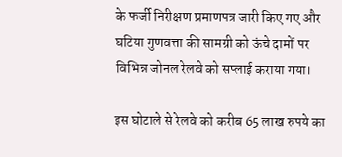के फर्जी निरीक्षण प्रमाणपत्र जारी किए गए और घटिया गुणवत्ता की सामग्री को ऊंचे दामों पर विभिन्न जोनल रेलवे को सप्लाई कराया गया।

इस घोटाले से रेलवे को करीब 65 लाख रुपये का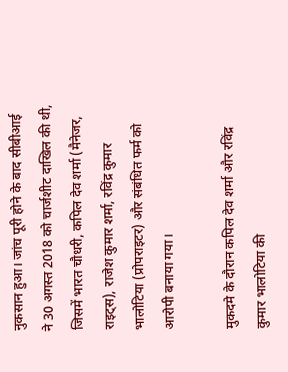नुकसान हुआ। जांच पूरी होने के बाद सीबीआई ने 30 अगस्त 2018 को चार्जशीट दाखिल की थी, जिसमें भारत चौधरी, कपिल देव शर्मा (मैनेजर, राइट्स), राजेश कुमार शर्मा, रविंद्र कुमार भालोटिया (प्रोपराइटर) और संबंधित फर्म को आरोपी बनाया गया।

मुकदमे के दौरान कपिल देव शर्मा और रविंद्र कुमार भालोटिया की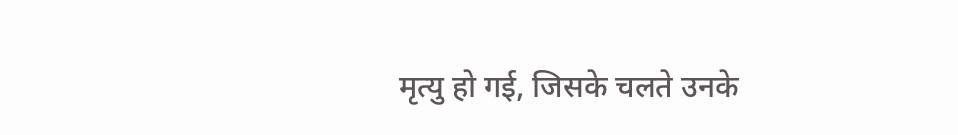मृत्यु हो गई, जिसके चलते उनके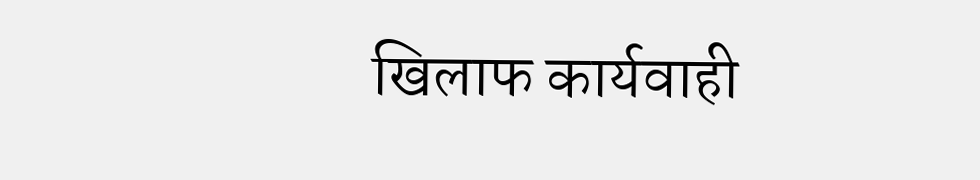खिलाफ कार्यवाही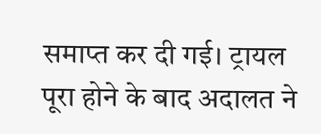समाप्त कर दी गई। ट्रायल पूरा होने के बाद अदालत ने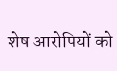शेष आरोपियों को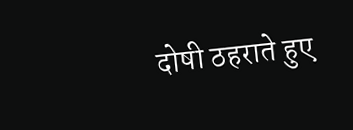दोषी ठहराते हुए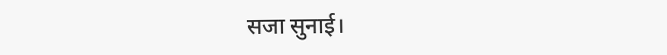सजा सुनाई।